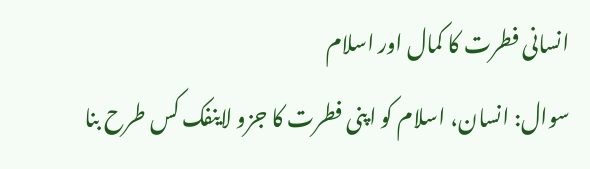انسانی فطرت کا کمال اور اسلام
سوال: انسان، اسلام کو اپنی فطرت کا جزو لاینفک کس طرح بنا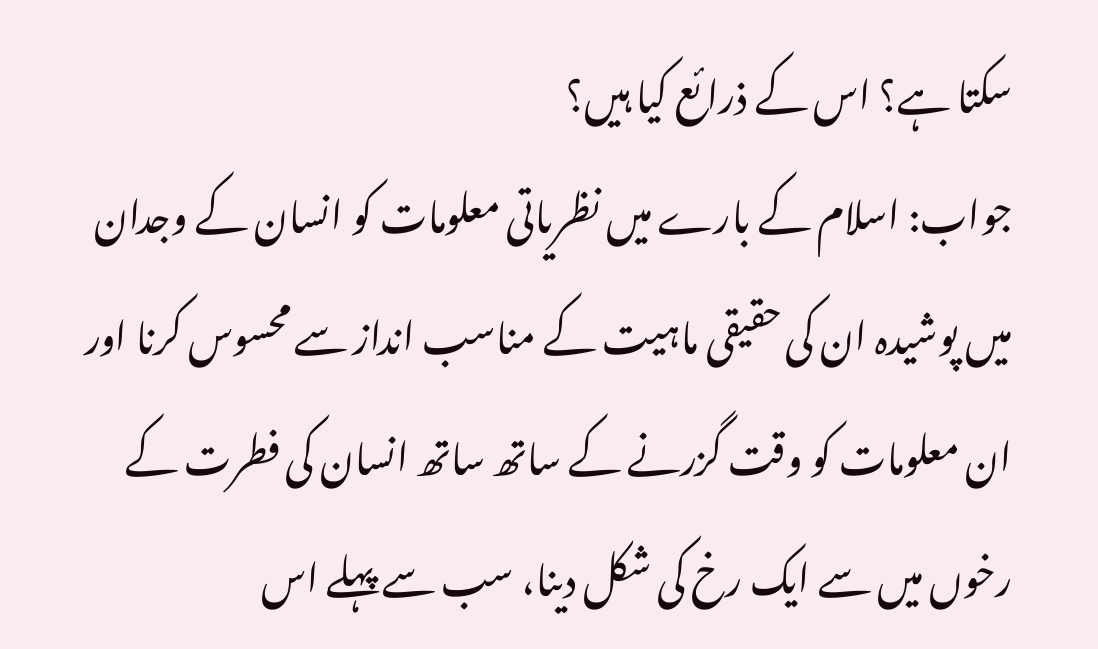سکتا ہے؟ اس کے ذرائع کیا ہیں؟
جواب: اسلام کے بارے میں نظریاتی معلومات کو انسان کے وجدان میں پوشیدہ ان کی حقیقی ماہیت کے مناسب انداز سے محسوس کرنا اور ان معلومات کو وقت گزرنے کے ساتھ ساتھ انسان کی فطرت کے رخوں میں سے ایک رخ کی شکل دینا، سب سے پہلے اس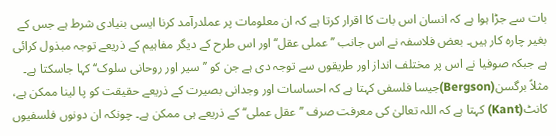بات سے جڑا ہوا ہے کہ انسان اس بات کا اقرار کرتا ہے کہ ان معلومات پر عملدرآمد کرنا ایسی بنیادی شرط ہے جس کے بغیر چارہ کار ہیں۔ بعض فلاسفہ نے اس جانب ’’عملی عقل‘‘ اور اس طرح کے دیگر مفاہیم کے ذریعے توجہ مبذول کرائی ہے جبکہ صوفیا نے اس پر مختلف انداز اور طریقوں سے توجہ دی ہے جن کو ’’سیر اور روحانی سلوک‘‘ کہا جاسکتا ہے۔
مثلاً برگسن(Bergson)جیسا فلسفی کہتا ہے کہ احساسات اور وجدانی بصیرت کے ذریعے حقیقت کو پا لینا ممکن ہے، کانٹ(Kant) کہتا ہے کہ اللہ تعالیٰ کی معرفت صرف ’’عقل عملی‘‘ کے ذریعے ہی ممکن ہے۔ چونکہ ان دونوں فلسفیوں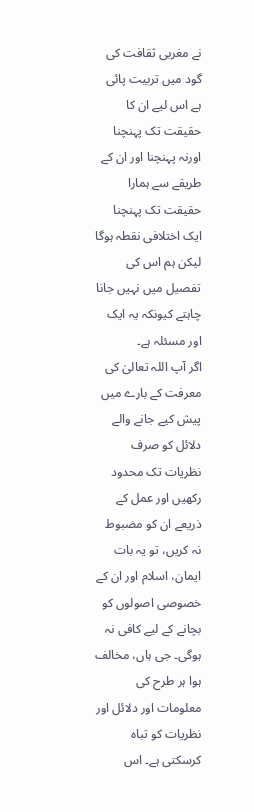نے مغربی ثقافت کی گود میں تربیت پائی ہے اس لیے ان کا حقیقت تک پہنچنا اورنہ پہنچنا اور ان کے طریقے سے ہمارا حقیقت تک پہنچنا ایک اختلافی نقطہ ہوگا لیکن ہم اس کی تفصیل میں نہیں جانا چاہتے کیونکہ یہ ایک اور مسئلہ ہے۔
اگر آپ اللہ تعالیٰ کی معرفت کے بارے میں پیش کیے جانے والے دلائل کو صرف نظریات تک محدود رکھیں اور عمل کے ذریعے ان کو مضبوط نہ کریں، تو یہ بات ایمان، اسلام اور ان کے خصوصی اصولوں کو بچانے کے لیے کافی نہ ہوگی۔ جی ہاں، مخالف ہوا ہر طرح کی معلومات اور دلائل اور نظریات کو تباہ کرسکتی ہے۔ اس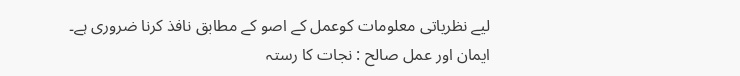لیے نظریاتی معلومات کوعمل کے اصو کے مطابق نافذ کرنا ضروری ہے۔
ایمان اور عمل صالح : نجات کا رستہ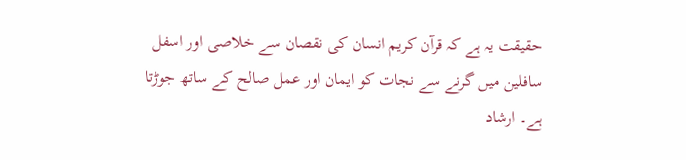حقیقت یہ ہے کہ قرآن کریم انسان کی نقصان سے خلاصی اور اسفل سافلین میں گرنے سے نجات کو ایمان اور عمل صالح کے ساتھ جوڑتا ہے۔ ارشاد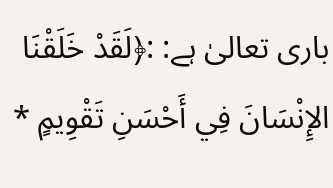باری تعالیٰ ہے: :﴿لَقَدْ خَلَقْنَا الإِنْسَانَ فِي أَحْسَنِ تَقْوِيمٍ *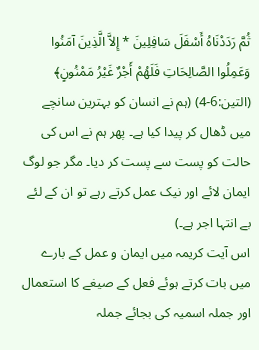ثُمَّ رَدَدْنَاهُ أَسْفَلَ سَافِلِينَ * إِلاَّ الَّذِينَ آمَنُوا وَعَمِلُوا الصَّالِحَاتِ فَلَهُمْ أَجْرٌ غَيْرُ مَمْنُونٍ﴾ (التین:6-4) (ہم نے انسان کو بہترین سانچے میں ڈھال کر پیدا کیا ہے۔ پھر ہم نے اس کی حالت کو پست سے پست کر دیا۔ مگر جو لوگ ایمان لائے اور نیک عمل کرتے رہے تو ان کے لئے بے انتہا اجر ہے۔)
اس آیت کریمہ میں ایمان و عمل کے بارے میں بات کرتے ہوئے فعل کے صیغے کا استعمال اور جملہ اسمیہ کی بجائے جملہ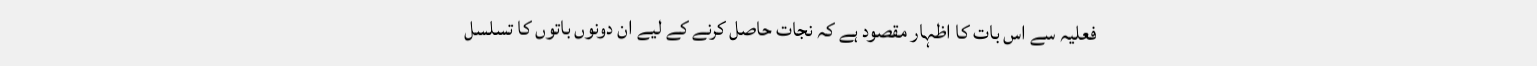فعلیہ سے اس بات کا اظہار مقصود ہے کہ نجات حاصل کرنے کے لیے ان دونوں باتوں کا تسلسل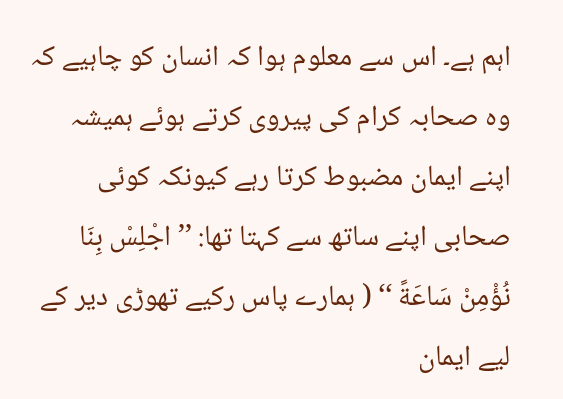اہم ہے۔ اس سے معلوم ہوا کہ انسان کو چاہیے کہ وہ صحابہ کرام کی پیروی کرتے ہوئے ہمیشہ اپنے ایمان مضبوط کرتا رہے کیونکہ کوئی صحابی اپنے ساتھ سے کہتا تھا: ’’ اجْلِسْ بِنَا نُؤْمِنْ سَاعَةً ‘‘ ( ہمارے پاس رکیے تھوڑی دیر کے لیے ایمان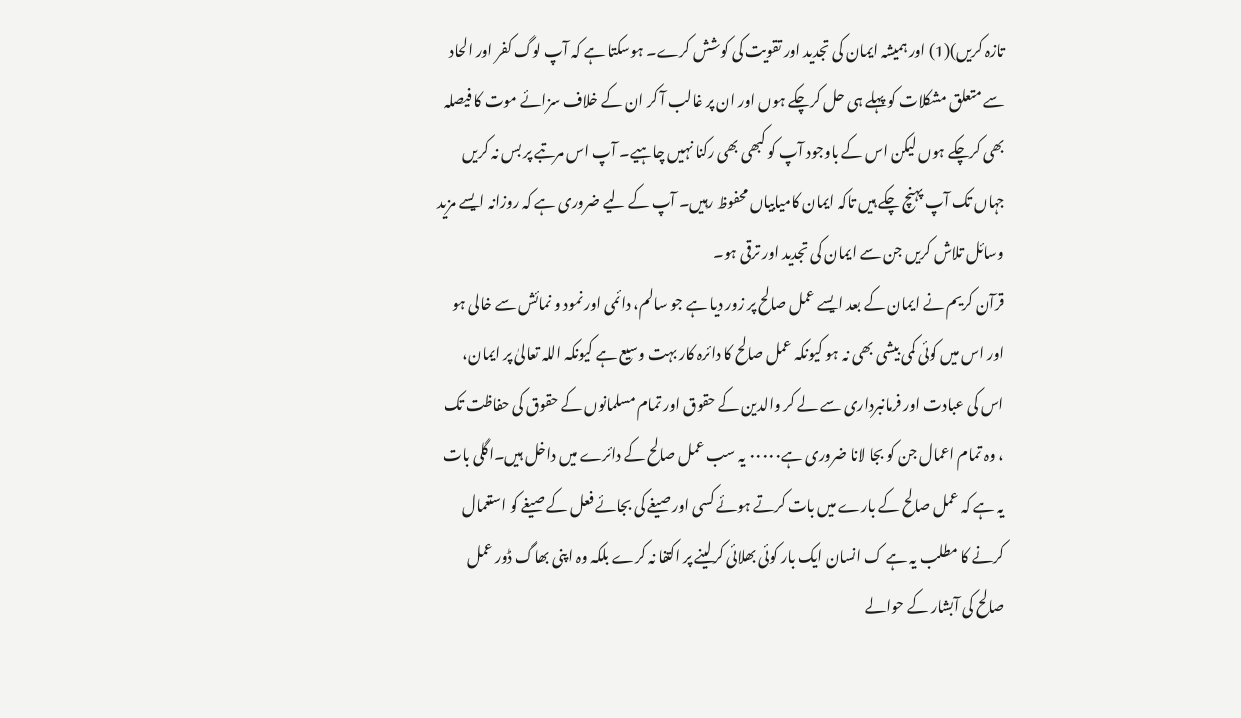تازہ کریں)(1) اور ہمیشہ ایمان کی تجدید اور تقویت کی کوشش کرے۔ ہوسکتا ہے کہ آپ لوگ کفر اور الحاد سے متعلق مشکلات کو پہلے ہی حل کرچکے ہوں اور ان پر غالب آ کر ان کے خلاف سزائے موت کا فیصلہ بھی کرچکے ہوں لیکن اس کے باوجود آپ کو کبھی بھی رکنا نہیں چاہیے۔ آپ اس مرتبے پر بس نہ کریں جہاں تک آپ پہنچ چکے ہیں تاکہ ایمان کامیابیاں محفوظ رہیں۔ آپ کے لیے ضروری ہے کہ روزانہ ایسے مزید وسائل تلاش کریں جن سے ایمان کی تجدید اور ترقی ہو۔
قرآن کریم نے ایمان کے بعد ایسے عمل صالح پر زور دیا ہے جو سالم، دائمی اور نمود و نمائش سے خالی ہو اور اس میں کوئی کمی بیشی بھی نہ ہو کیونکہ عمل صالح کا دائرہ کار بہت وسیع ہے کیونکہ اللہ تعالیٰ پر ایمان، اس کی عبادت اور فرمانبرداری سے لے کر والدین کے حقوق اور تمام مسلمانوں کے حقوق کی حفاظت تک ، وہ تمام اعمال جن کو بجا لانا ضروری ہے۰۰۰۰۰ یہ سب عمل صالح کے دائرے میں داخل ہیں۔اگلی بات یہ ہے کہ عمل صالح کے بارے میں بات کرتے ہوئے کسی اور صیغے کی بجائے فعل کے صیغے کو استعمال کرنے کا مطلب یہ ہے ک انسان ایک بار کوئی بھلائی کرلینے پر اکتفا نہ کرے بلکہ وہ اپنی بھاگ ڈور عمل صالح کی آبشار کے حوالے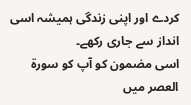کردے اور اپنی زندگی ہمیشہ اسی انداز سے جاری رکھے۔
اسی مضمون کو آپ کو سورۃ العصر میں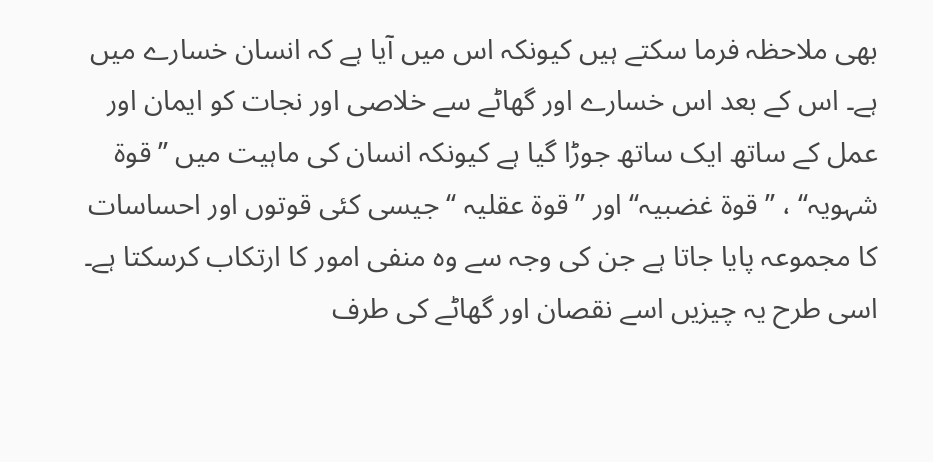بھی ملاحظہ فرما سکتے ہیں کیونکہ اس میں آیا ہے کہ انسان خسارے میں ہے۔ اس کے بعد اس خسارے اور گھاٹے سے خلاصی اور نجات کو ایمان اور عمل کے ساتھ ایک ساتھ جوڑا گیا ہے کیونکہ انسان کی ماہیت میں ’’قوۃ شہویہ‘‘ ، ’’قوۃ غضبیہ‘‘ اور ’’قوۃ عقلیہ ‘‘ جیسی کئی قوتوں اور احساسات کا مجموعہ پایا جاتا ہے جن کی وجہ سے وہ منفی امور کا ارتکاب کرسکتا ہے۔ اسی طرح یہ چیزیں اسے نقصان اور گھاٹے کی طرف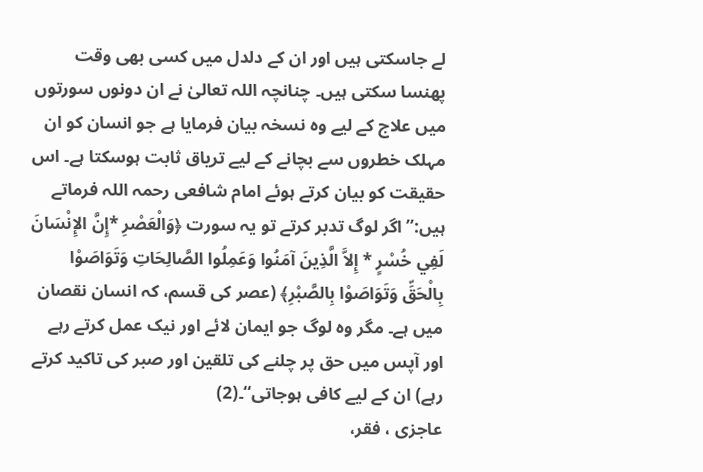لے جاسکتی ہیں اور ان کے دلدل میں کسی بھی وقت پھنسا سکتی ہیں۔ چنانچہ اللہ تعالیٰ نے ان دونوں سورتوں میں علاج کے لیے وہ نسخہ بیان فرمایا ہے جو انسان کو ان مہلک خطروں سے بچانے کے لیے تریاق ثابت ہوسکتا ہے۔ اس حقیقت کو بیان کرتے ہوئے امام شافعی رحمہ اللہ فرماتے ہیں:’’اگر لوگ تدبر کرتے تو یہ سورت ﴿وَالْعَصْرِ *إِنَّ الإِنْسَانَ لَفِي خُسْرٍ * إِلاَّ الَّذِينَ آمَنُوا وَعَمِلُوا الصَّالِحَاتِ وَتَوَاصَوْا بِالْحَقِّ وَتَوَاصَوْا بِالصَّبْرِ﴾ (عصر کی قسم، کہ انسان نقصان میں ہے۔ مگر وہ لوگ جو ایمان لائے اور نیک عمل کرتے رہے اور آپس میں حق پر چلنے کی تلقین اور صبر کی تاکید کرتے رہے) ان کے لیے کافی ہوجاتی‘‘۔(2)
عاجزی ، فقر،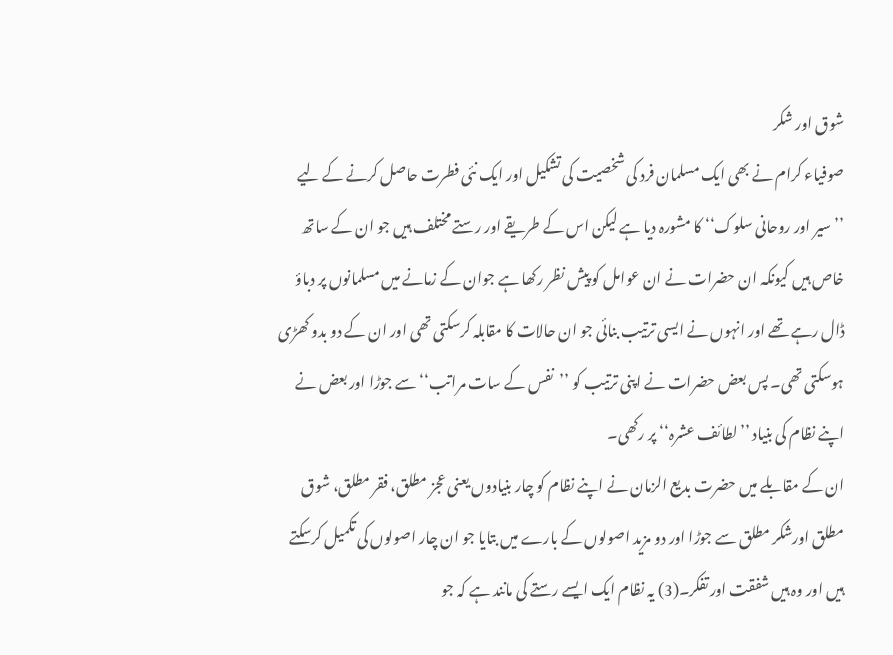شوق اور شکر
صوفیاء کرام نے بھی ایک مسلمان فرد کی شخصیت کی تشکیل اور ایک نئی فطرت حاصل کرنے کے لیے ’’سیر اور روحانی سلوک‘‘ کا مشورہ دیا ہے لیکن اس کے طریقے اور رستے مختلف ہیں جو ان کے ساتھ خاص ہیں کیونکہ ان حضرات نے ان عوامل کو پیش نظر رکھا ہے جوان کے زمانے میں مسلمانوں پر دباؤ ڈال رہے تھے اور انہوں نے ایسی ترتیب بنائی جو ان حالات کا مقابلہ کرسکتی تھی اور ان کے دو بدو کھڑی ہوسکتی تھی۔ پس بعض حضرات نے اپنی ترتیب کو ’’نفس کے سات مراتب‘‘ سے جوڑا اور بعض نے اپنے نظام کی بنیاد ’’لطائف عشرہ‘‘ پر رکھی۔
ان کے مقابلے میں حضرت بدیع الزمان نے اپنے نظام کو چار بنیادوں یعنی عجز مطلق، فقر مطلق، شوق مطلق اورشکر مطلق سے جوڑا اور دو مزید اصولوں کے بارے میں بتایا جو ان چار اصولوں کی تکمیل کرسکتے ہیں اور وہ ہیں شفقت اور تفکر۔(3) یہ نظام ایک ایسے رستے کی مانند ہے کہ جو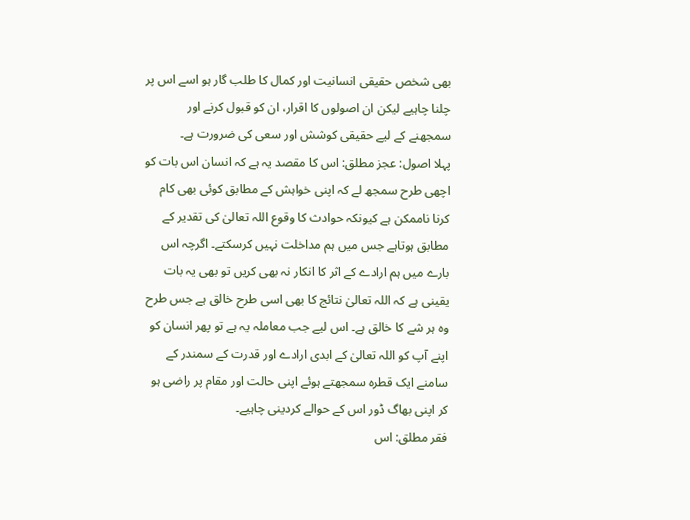بھی شخص حقیقی انسانیت اور کمال کا طلب گار ہو اسے اس پر چلنا چاہیے لیکن ان اصولوں کا اقرار، ان کو قبول کرنے اور سمجھنے کے لیے حقیقی کوشش اور سعی کی ضرورت ہے۔
پہلا اصول: عجز مطلق: اس کا مقصد یہ ہے کہ انسان اس بات کو اچھی طرح سمجھ لے کہ اپنی خواہش کے مطابق کوئی بھی کام کرنا ناممکن ہے کیونکہ حوادث کا وقوع اللہ تعالیٰ کی تقدیر کے مطابق ہوتاہے جس میں ہم مداخلت نہیں کرسکتے۔ اگرچہ اس بارے میں ہم ارادے کے اثر کا انکار نہ بھی کریں تو بھی یہ بات یقینی ہے کہ اللہ تعالیٰ نتائج کا بھی اسی طرح خالق ہے جس طرح وہ ہر شے کا خالق ہے۔ اس لیے جب معاملہ یہ ہے تو پھر انسان کو اپنے آپ کو اللہ تعالیٰ کے ابدی ارادے اور قدرت کے سمندر کے سامنے ایک قطرہ سمجھتے ہوئے اپنی حالت اور مقام پر راضی ہو کر اپنی بھاگ ڈور اس کے حوالے کردینی چاہیے۔
فقر مطلق: اس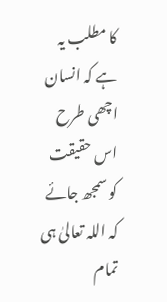کا مطلب یہ ہے کہ انسان اچھی طرح اس حقیقت کو سمجھ جائے کہ اللہ تعالیٰ ہی تمام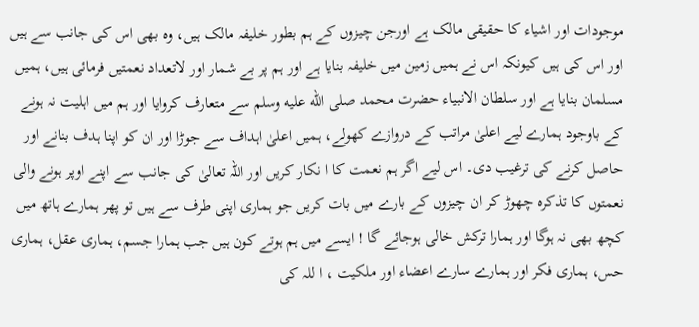موجودات اور اشیاء کا حقیقی مالک ہے اورجن چیزوں کے ہم بطور خلیفہ مالک ہیں، وہ بھی اس کی جانب سے ہیں اور اس کی ہیں کیونکہ اس نے ہمیں زمین میں خلیفہ بنایا ہے اور ہم پر بے شمار اور لاتعداد نعمتیں فرمائی ہیں، ہمیں مسلمان بنایا ہے اور سلطان الانبیاء حضرت محمد صلى الله عليه وسلم سے متعارف کروایا اور ہم میں اہلیت نہ ہونے کے باوجود ہمارے لیے اعلیٰ مراتب کے دروازے کھولے، ہمیں اعلیٰ اہداف سے جوڑا اور ان کو اپنا ہدف بنانے اور حاصل کرنے کی ترغیب دی۔ اس لیے اگر ہم نعمت کا ا نکار کریں اور اللہ تعالیٰ کی جانب سے اپنے اوپر ہونے والی نعمتوں کا تذکرہ چھوڑ کر ان چیزوں کے بارے میں بات کریں جو ہماری اپنی طرف سے ہیں تو پھر ہمارے ہاتھ میں کچھ بھی نہ ہوگا اور ہمارا ترکش خالی ہوجائے گا ! ایسے میں ہم ہوتے کون ہیں جب ہمارا جسم، ہماری عقل، ہماری حس، ہماری فکر اور ہمارے سارے اعضاء اور ملکیت ، ا للہ کی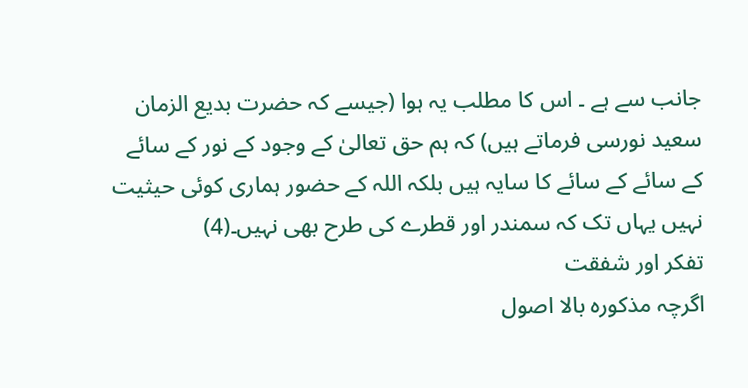جانب سے ہے ۔ اس کا مطلب یہ ہوا (جیسے کہ حضرت بدیع الزمان سعید نورسی فرماتے ہیں) کہ ہم حق تعالیٰ کے وجود کے نور کے سائے کے سائے کے سائے کا سایہ ہیں بلکہ اللہ کے حضور ہماری کوئی حیثیت نہیں یہاں تک کہ سمندر اور قطرے کی طرح بھی نہیں۔(4)
تفکر اور شفقت
اگرچہ مذکورہ بالا اصول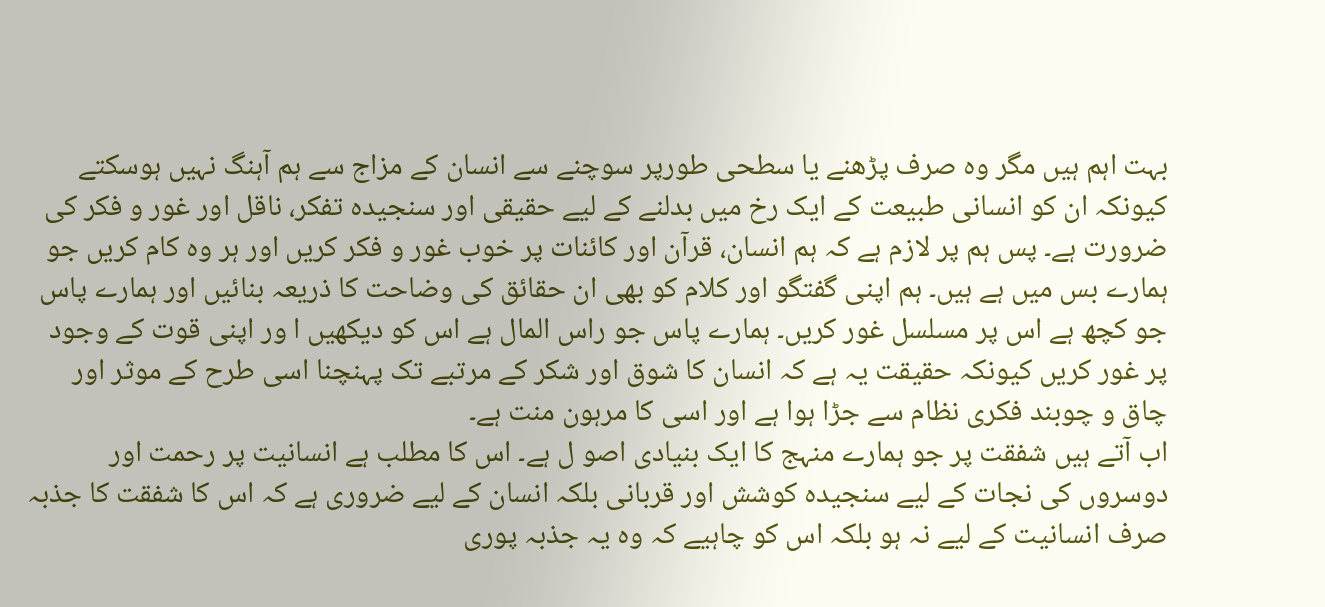بہت اہم ہیں مگر وہ صرف پڑھنے یا سطحی طورپر سوچنے سے انسان کے مزاج سے ہم آہنگ نہیں ہوسکتے کیونکہ ان کو انسانی طبیعت کے ایک رخ میں بدلنے کے لیے حقیقی اور سنجیدہ تفکر، ناقل اور غور و فکر کی ضرورت ہے۔ پس ہم پر لازم ہے کہ ہم انسان، قرآن اور کائنات پر خوب غور و فکر کریں اور ہر وہ کام کریں جو ہمارے بس میں ہے ہیں۔ ہم اپنی گفتگو اور کلام کو بھی ان حقائق کی وضاحت کا ذریعہ بنائیں اور ہمارے پاس جو کچھ ہے اس پر مسلسل غور کریں۔ ہمارے پاس جو راس المال ہے اس کو دیکھیں ا ور اپنی قوت کے وجود پر غور کریں کیونکہ حقیقت یہ ہے کہ انسان کا شوق اور شکر کے مرتبے تک پہنچنا اسی طرح کے موثر اور چاق و چوبند فکری نظام سے جڑا ہوا ہے اور اسی کا مرہون منت ہے۔
اب آتے ہیں شفقت پر جو ہمارے منہج کا ایک بنیادی اصو ل ہے۔ اس کا مطلب ہے انسانیت پر رحمت اور دوسروں کی نجات کے لیے سنجیدہ کوشش اور قربانی بلکہ انسان کے لیے ضروری ہے کہ اس کا شفقت کا جذبہ صرف انسانیت کے لیے نہ ہو بلکہ اس کو چاہیے کہ وہ یہ جذبہ پوری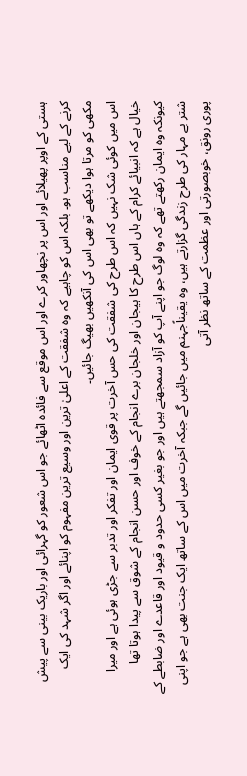ہستی کے اوپر پھیلائے اور اس پر نچھاور کرے اور اس موقع سے فائدہ اٹھائے جو اس شعور کو گہرائی اور باریک بینی سے پیش کرنے کے لیے مناسب ہو۔ بلکہ اس کو چاہیے کہ وہ شفقت کے اعلیٰ ترین اور وسیع ترین مفہوم کو اپنائے اور اگر شہد کی ایک مکھی کو مرتا ہوا دیکھے تو بھی اس کی آنکھیں بھیگ جائیں۔
اس میں کوئی شک نہیں کہ اس طرح کی شفقت کی حس آخرت پر قوی ایمان اور تفکر اور تدبر سے جڑی ہوئی ہے اور میرا خیال ہے کہ انبیائے کرام کے ہاں اس طرح کا ہیجان اور خلجان برے انجام کے خوف اور حسن انجام کے شوق سے پیدا ہوتا تھا کیونکہ وہ ایمان رکھتے تھے کہ وہ لوگ جو اپنے آپ کو آزاد سمجھتے ہیں اور جو بغیر کسی حدود و قیود اور قاعدے اور ضابطے کے شتر بے مہار کی طرح زندگی گزارتے ہیں، وہ یقیناًجہنم میں جائیں گے جبکہ آخرت میں اس کے ساتھ ایک جنت بھی ہے جو اپنی پوری رونق، خوبصورتی اور عظمت کے ساتھ نظر آتی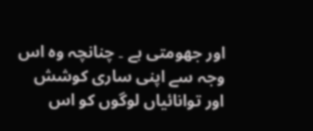اور جھومتی ہے ۔ چنانچہ وہ اس وجہ سے اپنی ساری کوشش اور توانائیاں لوگوں کو اس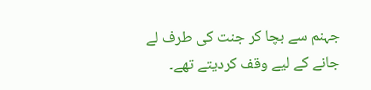جہنم سے بچا کر جنت کی طرف لے جانے کے لیے وقف کردیتے تھے۔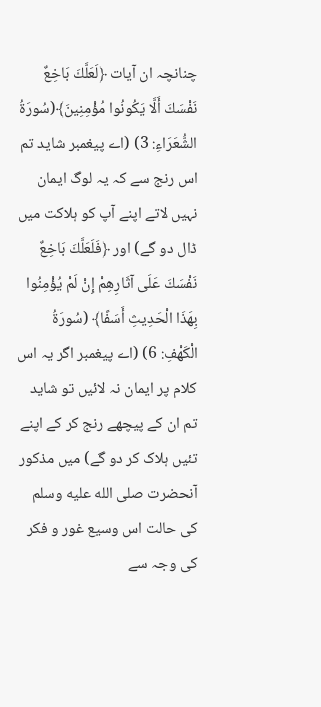چنانچہ ان آیات ﴿لَعَلَّكَ بَاخِعٌ نَفْسَكَ أَلَّا يَكُونُوا مُؤْمِنِينَ﴾(سُورَةُ الشُّعَرَاءِ: 3) (اے پیغمبر شاید تم اس رنج سے کہ یہ لوگ ایمان نہیں لاتے اپنے آپ کو ہلاکت میں ڈال دو گے) اور ﴿فَلَعَلَّكَ بَاخِعٌ نَفْسَكَ عَلَى آثَارِهِمْ إِنْ لَمْ يُؤْمِنُوا بِهَذَا الْحَدِيثِ أَسَفًا﴾ (سُورَةُ الْكَهْفِ: 6) (اے پیغمبر اگر یہ اس کلام پر ایمان نہ لائیں تو شاید تم ان کے پیچھے رنج کر کے اپنے تئیں ہلاک کر دو گے) میں مذکور آنحضرت صلى الله عليه وسلم کی حالت اس وسیع غور و فکر کی وجہ سے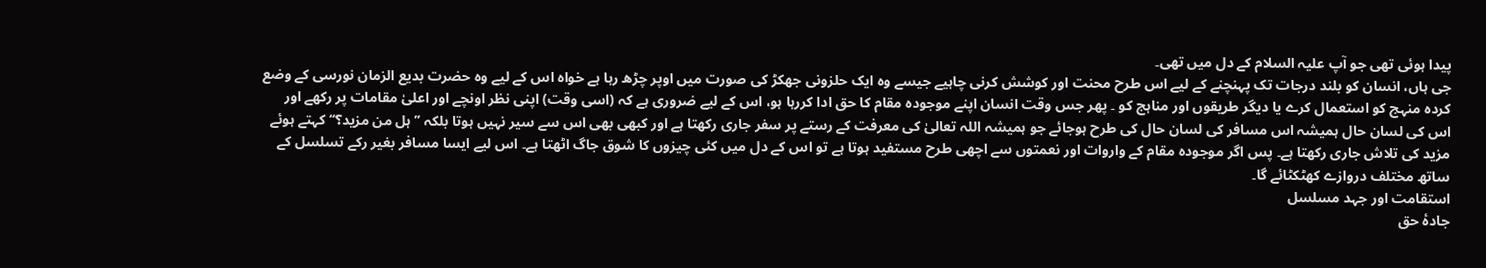پیدا ہوئی تھی جو آپ علیہ السلام کے دل میں تھی۔
جی ہاں، انسان کو بلند درجات تک پہنچنے کے لیے اس طرح محنت اور کوشش کرنی چاہیے جیسے وہ ایک حلزونی جھکڑ کی صورت میں اوپر چڑھ رہا ہے خواہ اس کے لیے وہ حضرت بدیع الزمان نورسی کے وضع کردہ منہج کو استعمال کرے یا دیگر طریقوں اور مناہج کو ۔ پھر جس وقت انسان اپنے موجودہ مقام کا حق ادا کررہا ہو، اس کے لیے ضروری ہے کہ (اسی وقت) اپنی نظر اونچے اور اعلیٰ مقامات پر رکھے اور اس کی لسان حال ہمیشہ اس مسافر کی لسان حال کی طرح ہوجائے جو ہمیشہ اللہ تعالیٰ کی معرفت کے رستے پر سفر جاری رکھتا ہے اور کبھی بھی اس سے سیر نہیں ہوتا بلکہ ’’ہل من مزید؟‘‘ کہتے ہوئے مزید کی تلاش جاری رکھتا ہے۔ پس اگر موجودہ مقام کے واروات اور نعمتوں سے اچھی طرح مستفید ہوتا ہے تو اس کے دل میں کئی چیزوں کا شوق جاگ اٹھتا ہے۔ اس لیے ایسا مسافر بغیر رکے تسلسل کے ساتھ مختلف دروازے کھٹکٹائے گا۔
استقامت اور جہد مسلسل
جادۂ حق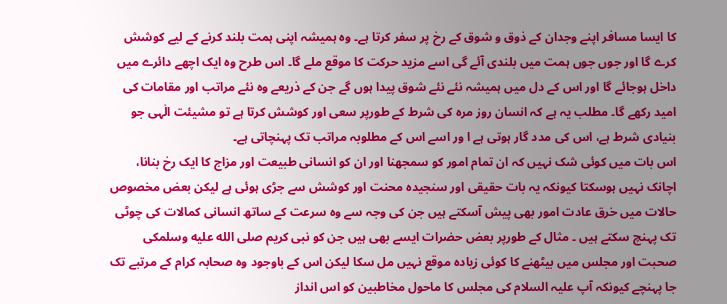کا ایسا مسافر اپنے وجدان کے ذوق و شوق کے رخ پر سفر کرتا ہے۔ وہ ہمیشہ اپنی ہمت بلند کرنے کے لیے کوشش کرے گا اور جوں جوں ہمت میں بلندی آئے گی اسے مزید حرکت کا موقع ملے گا۔ اس طرح وہ ایک اچھے دائرے میں داخل ہوجائے گا اور اس کے دل میں ہمیشہ نئے نئے شوق پیدا ہوں گے جن کے ذریعے وہ نئے مراتب اور مقامات کی امید رکھے گا۔ مطلب یہ ہے کہ انسان روز مرہ کی شرط کے طورپر سعی اور کوشش کرتا ہے تو مشیئت الٰہی جو بنیادی شرط ہے، اس کی مدد گار ہوتی ہے ا ور اسے اس کے مطلوبہ مراتب تک پہنچاتی ہے۔
اس بات میں کوئی شک نہیں کہ ان تمام امور کو سمجھنا اور ان کو انسانی طبیعت اور مزاج کا ایک رخ بنانا، اچانک نہیں ہوسکتا کیونکہ یہ بات حقیقی اور سنجیدہ محنت اور کوشش سے جڑی ہوئی ہے لیکن بعض مخصوص حالات میں خرق عادت امور بھی پیش آسکتے ہیں جن کی وجہ سے وہ سرعت کے ساتھ انسانی کمالات کی چوٹی تک پہنچ سکتے ہیں ۔ مثال کے طورپر بعض حضرات ایسے بھی ہیں جن کو نبی کریم صلى الله عليه وسلمکی صحبت اور مجلس میں بیٹھنے کا کوئی زیادہ موقع نہیں مل سکا لیکن اس کے باوجود وہ صحابہ کرام کے مرتبے تک جا پہنچے کیونکہ آپ علیہ السلام کی مجلس کا ماحول مخاطبین کو اس انداز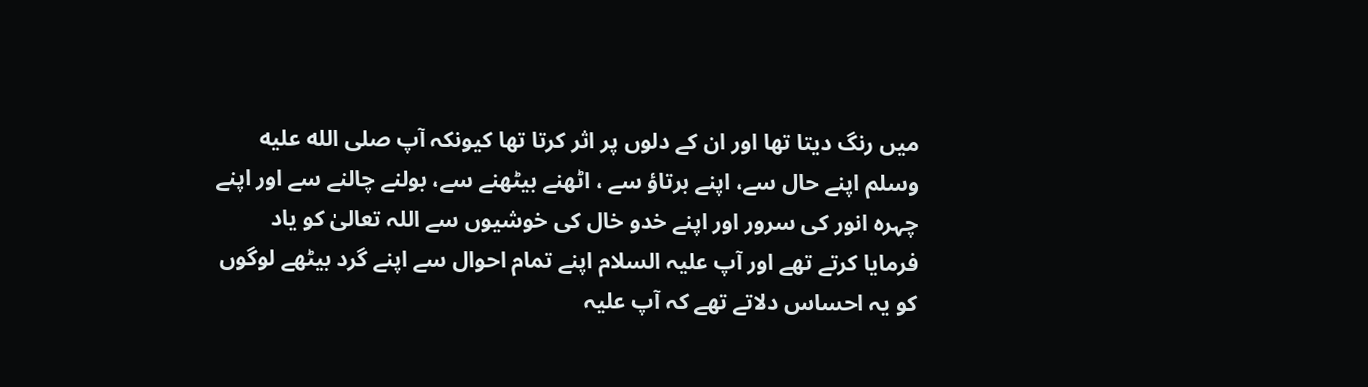میں رنگ دیتا تھا اور ان کے دلوں پر اثر کرتا تھا کیونکہ آپ صلى الله عليه وسلم اپنے حال سے، اپنے برتاؤ سے ، اٹھنے بیٹھنے سے، بولنے چالنے سے اور اپنے چہرہ انور کی سرور اور اپنے خدو خال کی خوشیوں سے اللہ تعالیٰ کو یاد فرمایا کرتے تھے اور آپ علیہ السلام اپنے تمام احوال سے اپنے گرد بیٹھے لوگوں کو یہ احساس دلاتے تھے کہ آپ علیہ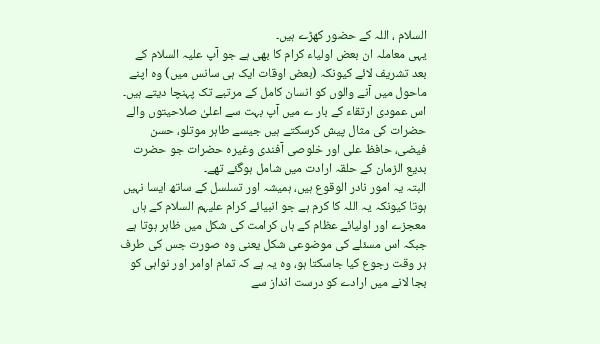السلام ، اللہ کے حضور کھڑے ہیں۔
یہی معاملہ ان بعض اولیاء کرام کا بھی ہے جو آپ علیہ السلام کے بعد تشریف لائے کیونکہ (بعض اوقات ایک ہی سانس میں) وہ اپنے ماحول میں آنے والوں کو انسان کامل کے مرتبے تک پہنچا دیتے ہیں۔ اس عمودی ارتقاء کے بار ے میں آپ بہت سے اعلیٰ صلاحیتوں والے حضرات کی مثال پیش کرسکتے ہیں جیسے طاہر موتلو، حسن فیضی، حافظ علی اور خلوصی آفندی وغیرہ حضرات جو حضرت بدیع الزمان کے حلقہ ارادت میں شامل ہوگئے تھے۔
البتہ یہ امور نادر الوقوع ہیں، ہمیشہ اور تسلسل کے ساتھ ایسا نہیں ہوتا کیونکہ یہ اللہ کا کرم ہے جو انبیائے کرام علیہم السلام کے ہاں معجزے اور اولیائے عظام کے ہاں کرامت کی شکل میں ظاہر ہوتا ہے جبکہ اس مسئلے کی موضوعی شکل یعنی وہ صورت جس کی طرف ہر وقت رجوع کیا جاسکتا ہو، وہ یہ ہے کہ تمام اوامر اور نواہی کو بجا لانے میں ارادے کو درست انداز سے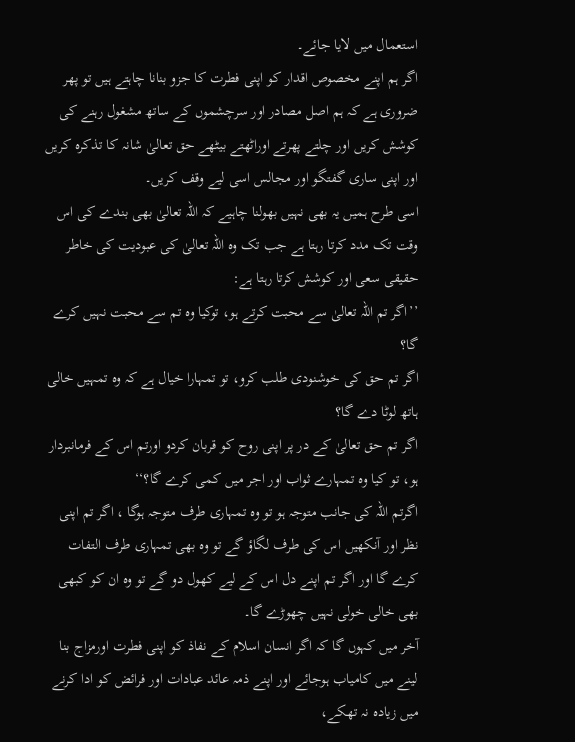استعمال میں لایا جائے۔
اگر ہم اپنے مخصوص اقدار کو اپنی فطرت کا جزو بنانا چاہتے ہیں تو پھر ضروری ہے کہ ہم اصل مصادر اور سرچشموں کے ساتھ مشغول رہنے کی کوشش کریں اور چلتے پھرتے اوراٹھتے بیٹھے حق تعالیٰ شانہ کا تذکرہ کریں اور اپنی ساری گفتگو اور مجالس اسی لیے وقف کریں۔
اسی طرح ہمیں یہ بھی نہیں بھولنا چاہیے کہ اللہ تعالیٰ بھی بندے کی اس وقت تک مدد کرتا رہتا ہے جب تک وہ اللہ تعالیٰ کی عبودیت کی خاطر حقیقی سعی اور کوشش کرتا رہتا ہے:
’’اگر تم اللہ تعالیٰ سے محبت کرتے ہو، توکیا وہ تم سے محبت نہیں کرے گا؟
اگر تم حق کی خوشنودی طلب کرو، تو تمہارا خیال ہے کہ وہ تمہیں خالی ہاتھ لوٹا دے گا؟
اگر تم حق تعالیٰ کے در پر اپنی روح کو قربان کردو اورتم اس کے فرمانبردار ہو، تو کیا وہ تمہارے ثواب اور اجر میں کمی کرے گا؟‘‘
اگرتم اللہ کی جانب متوجہ ہو تو وہ تمہاری طرف متوجہ ہوگا ، اگر تم اپنی نظر اور آنکھیں اس کی طرف لگاؤ گے تو وہ بھی تمہاری طرف التفات کرے گا اور اگر تم اپنے دل اس کے لیے کھول دو گے تو وہ ان کو کبھی بھی خالی خولی نہیں چھوڑے گا۔
آخر میں کہوں گا کہ اگر انسان اسلام کے نفاذ کو اپنی فطرت اورمزاج بنا لینے میں کامیاب ہوجائے اور اپنے ذمہ عائد عبادات اور فرائض کو ادا کرنے میں زیادہ نہ تھکے،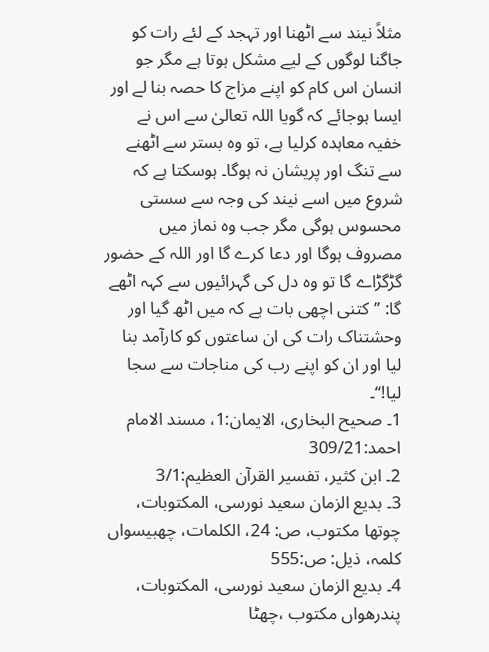مثلاً نیند سے اٹھنا اور تہجد کے لئے رات کو جاگنا لوگوں کے لیے مشکل ہوتا ہے مگر جو انسان اس کام کو اپنے مزاج کا حصہ بنا لے اور ایسا ہوجائے کہ گویا اللہ تعالیٰ سے اس نے خفیہ معاہدہ کرلیا ہے، تو وہ بستر سے اٹھنے سے تنگ اور پریشان نہ ہوگا۔ ہوسکتا ہے کہ شروع میں اسے نیند کی وجہ سے سستی محسوس ہوگی مگر جب وہ نماز میں مصروف ہوگا اور دعا کرے گا اور اللہ کے حضور گڑگڑاے گا تو وہ دل کی گہرائیوں سے کہہ اٹھے گا: ’’کتنی اچھی بات ہے کہ میں اٹھ گیا اور وحشتناک رات کی ان ساعتوں کو کارآمد بنا لیا اور ان کو اپنے رب کی مناجات سے سجا لیا!‘‘۔
1۔ صحیح البخاری، الایمان:1، مسند الامام احمد:309/21
2۔ ابن کثیر، تفسیر القرآن العظیم:3/1
3۔ بدیع الزمان سعید نورسی، المکتوبات، چوتھا مکتوب، ص: 24، الکلمات، چھبیسواں کلمہ، ذیل: ص:555
4۔ بدیع الزمان سعید نورسی، المکتوبات، پندرھواں مکتوب ،چھٹا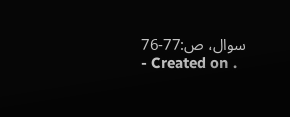سوال، ص:77-76
- Created on .